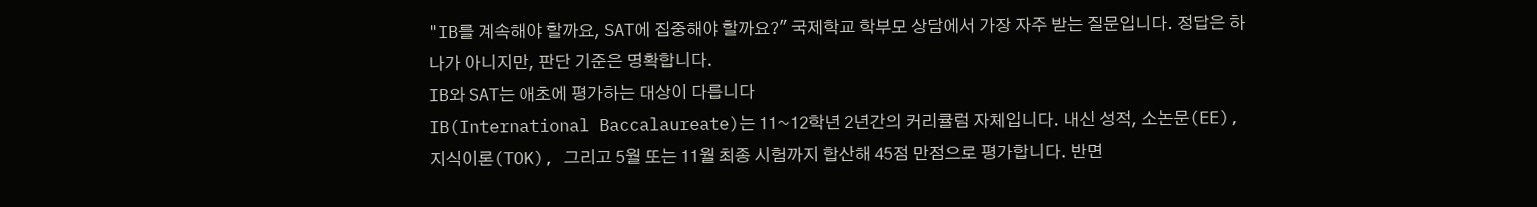"IB를 계속해야 할까요, SAT에 집중해야 할까요?" 국제학교 학부모 상담에서 가장 자주 받는 질문입니다. 정답은 하나가 아니지만, 판단 기준은 명확합니다.
IB와 SAT는 애초에 평가하는 대상이 다릅니다
IB(International Baccalaureate)는 11~12학년 2년간의 커리큘럼 자체입니다. 내신 성적, 소논문(EE), 지식이론(TOK), 그리고 5월 또는 11월 최종 시험까지 합산해 45점 만점으로 평가합니다. 반면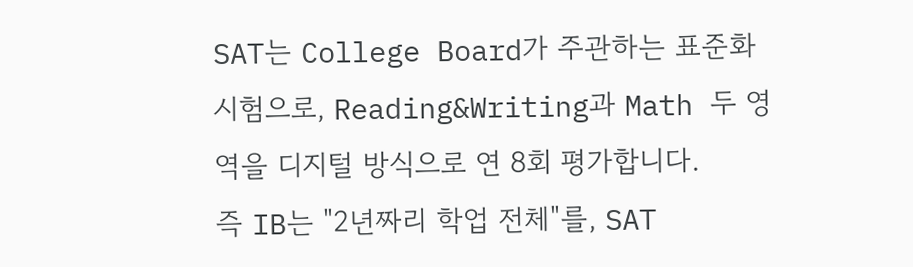SAT는 College Board가 주관하는 표준화 시험으로, Reading&Writing과 Math 두 영역을 디지털 방식으로 연 8회 평가합니다.
즉 IB는 "2년짜리 학업 전체"를, SAT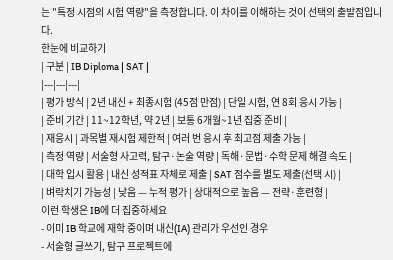는 "특정 시점의 시험 역량"을 측정합니다. 이 차이를 이해하는 것이 선택의 출발점입니다.
한눈에 비교하기
| 구분 | IB Diploma | SAT |
|---|---|---|
| 평가 방식 | 2년 내신 + 최종시험 (45점 만점) | 단일 시험, 연 8회 응시 가능 |
| 준비 기간 | 11~12학년, 약 2년 | 보통 6개월~1년 집중 준비 |
| 재응시 | 과목별 재시험 제한적 | 여러 번 응시 후 최고점 제출 가능 |
| 측정 역량 | 서술형 사고력, 탐구·논술 역량 | 독해·문법·수학 문제 해결 속도 |
| 대학 입시 활용 | 내신 성적표 자체로 제출 | SAT 점수를 별도 제출(선택 시) |
| 벼락치기 가능성 | 낮음 — 누적 평가 | 상대적으로 높음 — 전략·훈련형 |
이런 학생은 IB에 더 집중하세요
- 이미 IB 학교에 재학 중이며 내신(IA) 관리가 우선인 경우
- 서술형 글쓰기, 탐구 프로젝트에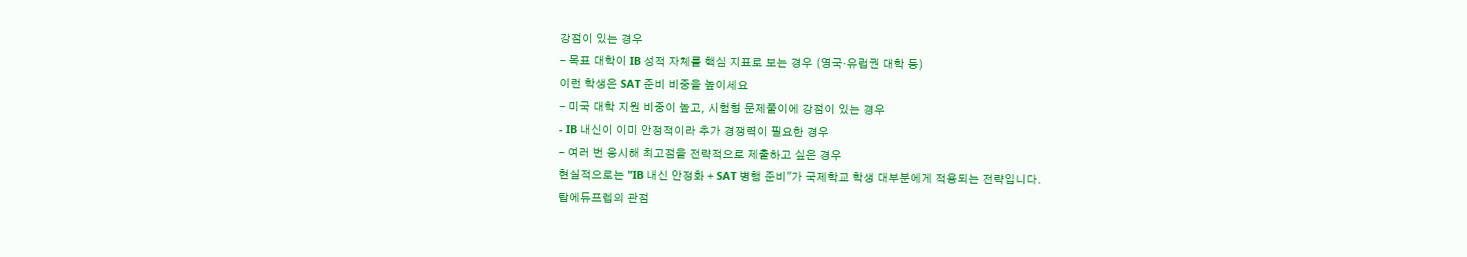강점이 있는 경우
- 목표 대학이 IB 성적 자체를 핵심 지표로 보는 경우 (영국·유럽권 대학 등)
이런 학생은 SAT 준비 비중을 높이세요
- 미국 대학 지원 비중이 높고, 시험형 문제풀이에 강점이 있는 경우
- IB 내신이 이미 안정적이라 추가 경쟁력이 필요한 경우
- 여러 번 응시해 최고점을 전략적으로 제출하고 싶은 경우
현실적으로는 "IB 내신 안정화 + SAT 병행 준비"가 국제학교 학생 대부분에게 적용되는 전략입니다.
탑에듀프렙의 관점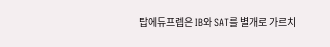탑에듀프렙은 IB와 SAT를 별개로 가르치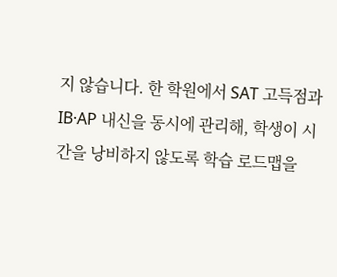지 않습니다. 한 학원에서 SAT 고득점과 IB·AP 내신을 동시에 관리해, 학생이 시간을 낭비하지 않도록 학습 로드맵을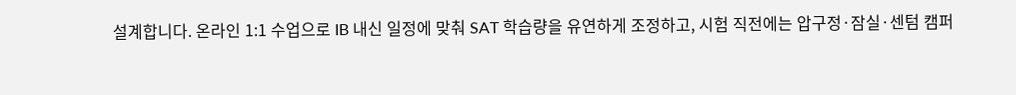설계합니다. 온라인 1:1 수업으로 IB 내신 일정에 맞춰 SAT 학습량을 유연하게 조정하고, 시험 직전에는 압구정·잠실·센텀 캠퍼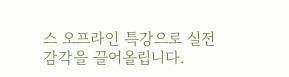스 오프라인 특강으로 실전 감각을 끌어올립니다.